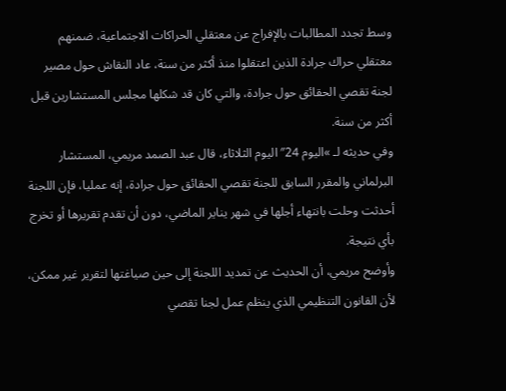وسط تجدد المطالبات بالإفراج عن معتقلي الحراكات الاجتماعية، ضمنهم معتقلي حراك جرادة الذين اعتقلوا منذ أكثر من سنة، عاد النقاش حول مصير لجنة تقصي الحقائق حول جرادة، والتي كان قد شكلها مجلس المستشارين قبل أكثر من سنة.
وفي حديثه لـ »اليوم 24″ اليوم الثلاثاء، قال عبد الصمد مريمي، المستشار البرلماني والمقرر السابق للجنة تقصي الحقائق حول جرادة، إنه عمليا، فإن اللجنة أحدثت وحلت بانتهاء أجلها في شهر يناير الماضي، دون أن تقدم تقريرها أو تخرج بأي نتيجة.
وأوضح مريمي، أن الحديث عن تمديد اللجنة إلى حين صياغتها لتقرير غير ممكن، لأن القانون التنظيمي الذي ينظم عمل لجنا تقصي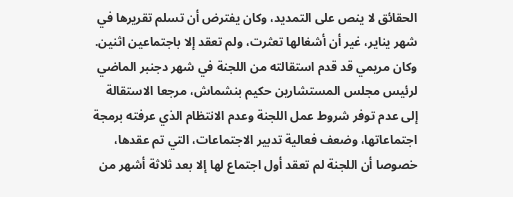الحقائق لا ينص على التمديد، وكان يفترض أن تسلم تقريرها في شهر يناير، غير أن أشغالها تعثرت، ولم تعقد إلا باجتماعين اثنين.
وكان مريمي قد قدم استقالته من اللجنة في شهر دجنبر الماضي لرئيس مجلس المستشارين حكيم بنشماش، مرجعا الاستقالة إلى عدم توفر شروط عمل اللجنة وعدم الانتظام الذي عرفته برمجة اجتماعاتها، وضعف فعالية تدبير الاجتماعات، التي تم عقدها، خصوصا أن اللجنة لم تعقد أول اجتماع لها إلا بعد ثلاثة أشهر من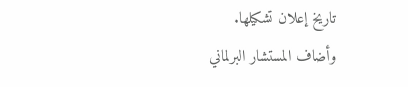تاريخ إعلان تشكيلها.
وأضاف المستشار البرلماني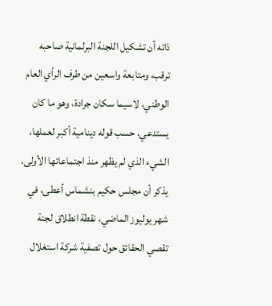ذاته أن تشكيل اللجنة البرلمانية صاحبه ترقب، ومتابعة واسعين من طرف الرأي العام الوطني، لاسيما سكان جرادة، وهو ما كان يستدعي، حسب قوله دينامية أكبر لعملها، الشيء الذي لم يظهر منذ اجتماعاتها الأولى.
يذكر أن مجلس حكيم بنشماس أعطى، في شهر يوليوز الماضي، نقطة انطلاق لجنة تقصي الحقائق حول تصفية شركة استغلال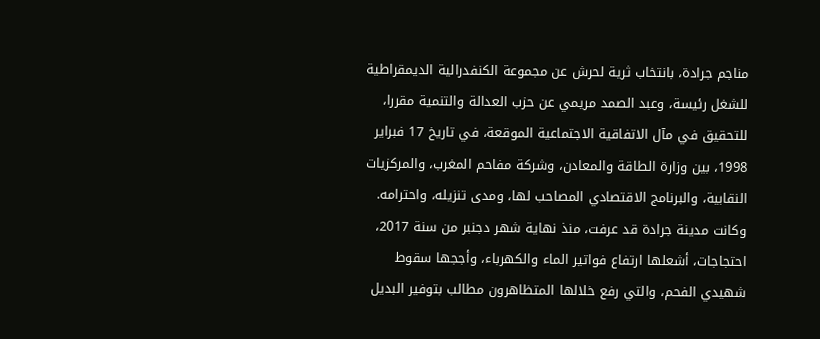مناجم جرادة، بانتخاب ثرية لحرش عن مجموعة الكنفدرالية الديمقراطية للشغل رئيسة، وعبد الصمد مريمي عن حزب العدالة والتنمية مقررا، للتحقيق في مآل الاتفاقية الاجتماعية الموقعة، في تاريخ 17 فبراير 1998، بين وزارة الطاقة والمعادن، وشركة مفاحم المغرب، والمركزيات النقابية، والبرنامج الاقتصادي المصاحب لها، ومدى تنزيله، واحترامه.
وكانت مدينة جرادة قد عرفت، منذ نهاية شهر دجنبر من سنة 2017، احتجاجات، أشعلها ارتفاع فواتير الماء والكهرباء، وأججها سقوط شهيدي الفحم، والتي رفع خلالها المتظاهرون مطالب بتوفير البديل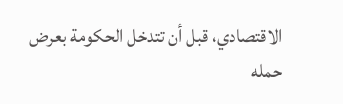الاقتصادي، قبل أن تتدخل الحكومة بعرض حمله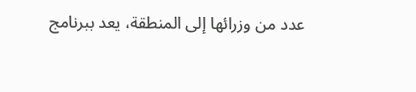عدد من وزرائها إلى المنطقة، يعد ببرنامج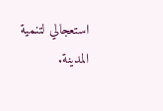استعجالي لتنمية المدينة.